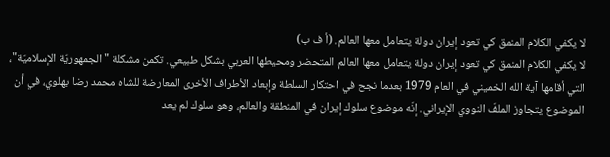لا يكفي الكلام المنمق كي تعود إيران دولة يتعامل معها العالم. (أ ف ب)
لا يكفي الكلام المنمق كي تعود إيران دولة يتعامل معها العالم المتحضر ومحيطها العربي بشكل طبيعي. تكمن مشكلة "الجمهوريّة الإسلاميّة"، التي أقامها آية الله الخميني في العام 1979 بعدما نجح في احتكار السلطة وإبعاد الأطراف الأخرى المعارضة للشاه محمد رضا بهلوي، في أن الموضوع يتجاوز الملفّ النووي الإيراني. إنّه موضوع سلوك إيران في المنطقة والعالم، وهو سلوك لم يعد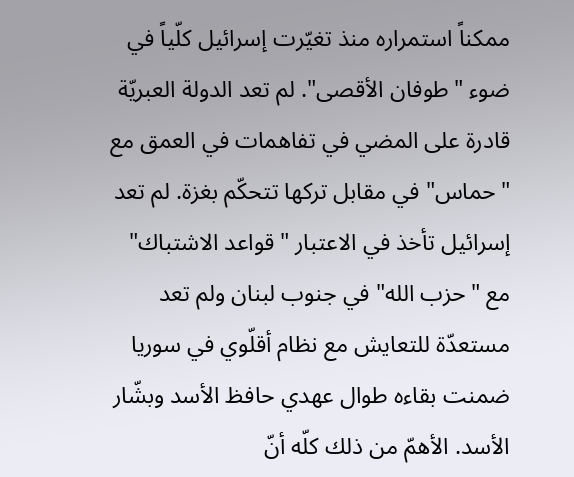ممكناً استمراره منذ تغيّرت إسرائيل كلّياً في ضوء "طوفان الأقصى". لم تعد الدولة العبريّة قادرة على المضي في تفاهمات في العمق مع "حماس" في مقابل تركها تتحكّم بغزة. لم تعد إسرائيل تأخذ في الاعتبار "قواعد الاشتباك" مع "حزب الله" في جنوب لبنان ولم تعد مستعدّة للتعايش مع نظام أقلّوي في سوريا ضمنت بقاءه طوال عهدي حافظ الأسد وبشّار الأسد. الأهمّ من ذلك كلّه أنّ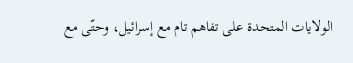الولايات المتحدة على تفاهم تام مع إسرائيل، وحتّى مع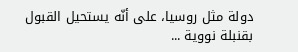دولة مثل روسيا، على أنّه يستحيل القبول بقنبلة نووية ...